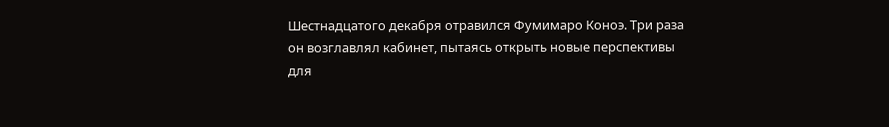Шестнадцатого декабря отравился Фумимаро Коноэ. Три раза он возглавлял кабинет, пытаясь открыть новые перспективы для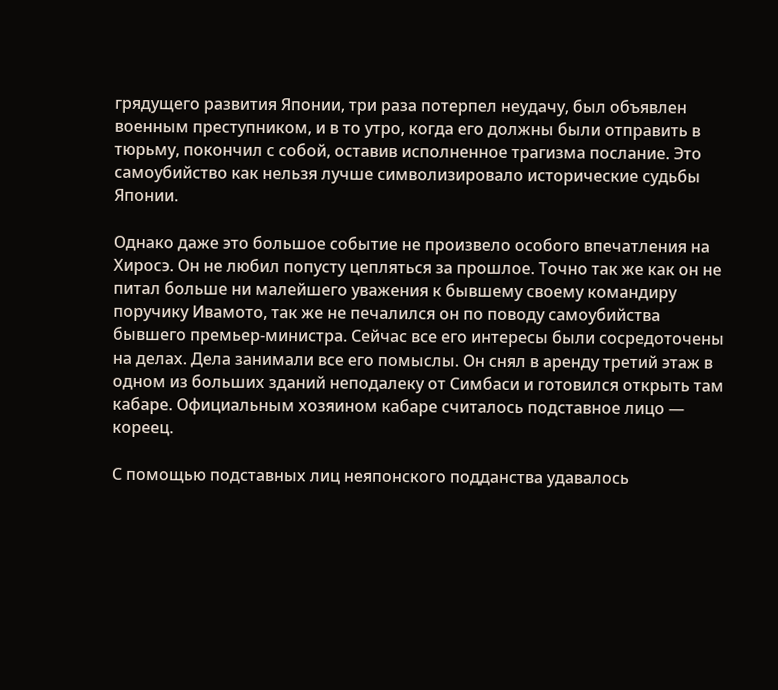грядущего развития Японии, три раза потерпел неудачу, был объявлен военным преступником, и в то утро, когда его должны были отправить в тюрьму, покончил с собой, оставив исполненное трагизма послание. Это самоубийство как нельзя лучше символизировало исторические судьбы Японии.

Однако даже это большое событие не произвело особого впечатления на Хиросэ. Он не любил попусту цепляться за прошлое. Точно так же как он не питал больше ни малейшего уважения к бывшему своему командиру поручику Ивамото, так же не печалился он по поводу самоубийства бывшего премьер-министра. Сейчас все его интересы были сосредоточены на делах. Дела занимали все его помыслы. Он снял в аренду третий этаж в одном из больших зданий неподалеку от Симбаси и готовился открыть там кабаре. Официальным хозяином кабаре считалось подставное лицо — кореец.

С помощью подставных лиц неяпонского подданства удавалось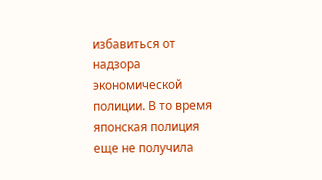избавиться от надзора экономической полиции. В то время японская полиция еще не получила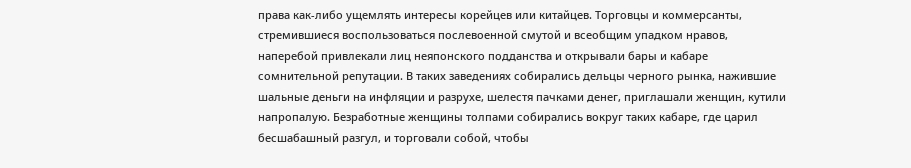права как-либо ущемлять интересы корейцев или китайцев. Торговцы и коммерсанты, стремившиеся воспользоваться послевоенной смутой и всеобщим упадком нравов, наперебой привлекали лиц неяпонского подданства и открывали бары и кабаре сомнительной репутации. В таких заведениях собирались дельцы черного рынка, нажившие шальные деньги на инфляции и разрухе, шелестя пачками денег, приглашали женщин, кутили напропалую. Безработные женщины толпами собирались вокруг таких кабаре, где царил бесшабашный разгул, и торговали собой, чтобы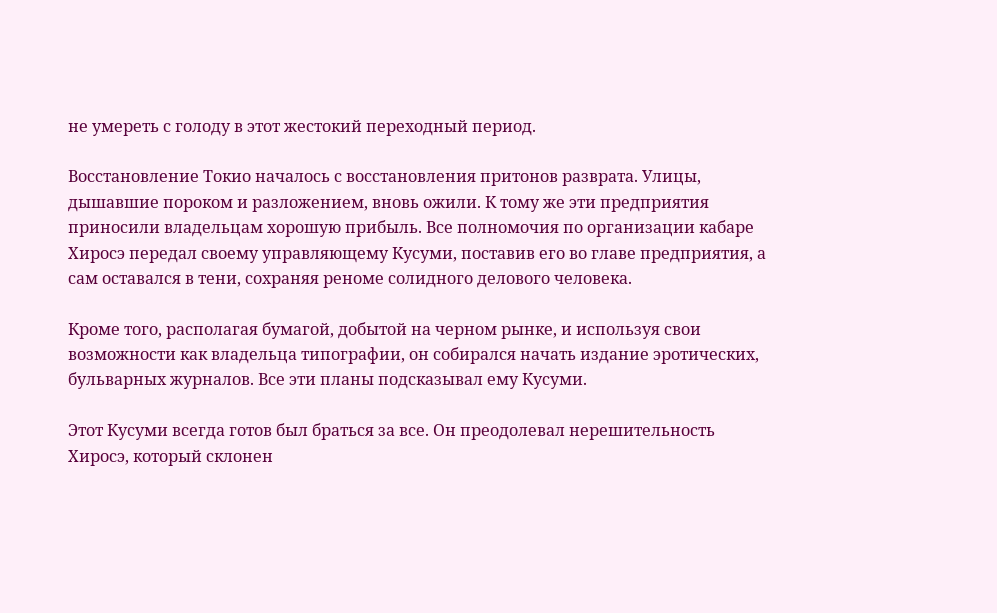не умереть с голоду в этот жестокий переходный период.

Восстановление Токио началось с восстановления притонов разврата. Улицы, дышавшие пороком и разложением, вновь ожили. К тому же эти предприятия приносили владельцам хорошую прибыль. Все полномочия по организации кабаре Хиросэ передал своему управляющему Кусуми, поставив его во главе предприятия, а сам оставался в тени, сохраняя реноме солидного делового человека.

Кроме того, располагая бумагой, добытой на черном рынке, и используя свои возможности как владельца типографии, он собирался начать издание эротических, бульварных журналов. Все эти планы подсказывал ему Кусуми.

Этот Кусуми всегда готов был браться за все. Он преодолевал нерешительность Хиросэ, который склонен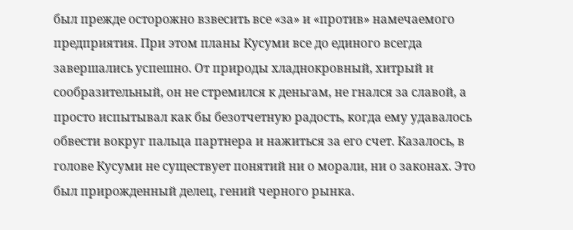был прежде осторожно взвесить все «за» и «против» намечаемого предприятия. При этом планы Кусуми все до единого всегда завершались успешно. От природы хладнокровный, хитрый и сообразительный, он не стремился к деньгам, не гнался за славой, а просто испытывал как бы безотчетную радость, когда ему удавалось обвести вокруг пальца партнера и нажиться за его счет. Казалось, в голове Кусуми не существует понятий ни о морали, ни о законах. Это был прирожденный делец, гений черного рынка.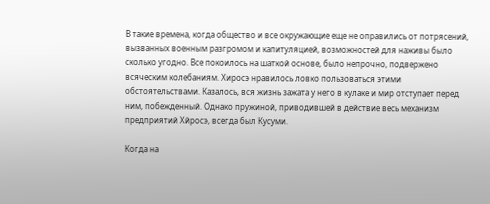В такие времена, когда общество и все окружающие еще не оправились от потрясений, вызванных военным разгромом и капитуляцией, возможностей для наживы было сколько угодно. Все покоилось на шаткой основе, было непрочно, подвержено всяческим колебаниям. Хиросэ нравилось ловко пользоваться этими обстоятельствами. Казалось, вся жизнь зажата у него в кулаке и мир отступает перед ним, побежденный. Однако пружиной, приводившей в действие весь механизм предприятий Хйросэ, всегда был Кусуми.

Когда на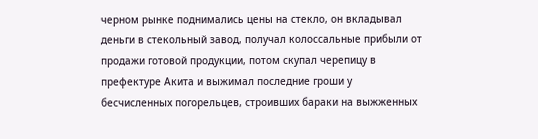черном рынке поднимались цены на стекло, он вкладывал деньги в стекольный завод, получал колоссальные прибыли от продажи готовой продукции, потом скупал черепицу в префектуре Акита и выжимал последние гроши у бесчисленных погорельцев, строивших бараки на выжженных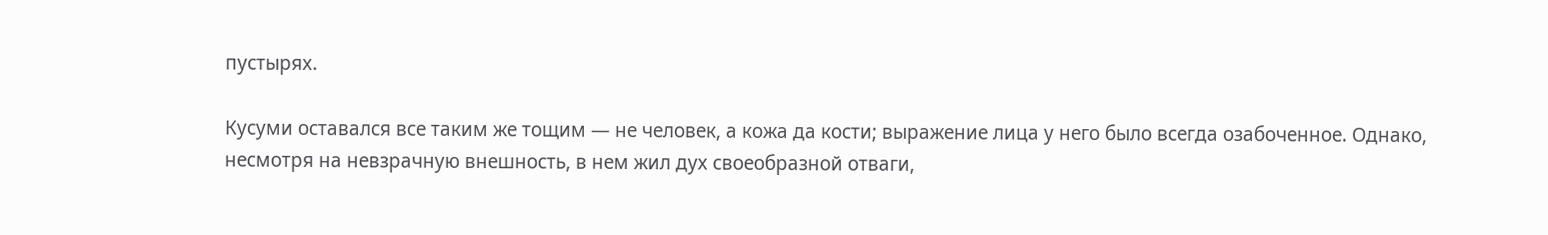пустырях.

Кусуми оставался все таким же тощим — не человек, а кожа да кости; выражение лица у него было всегда озабоченное. Однако, несмотря на невзрачную внешность, в нем жил дух своеобразной отваги,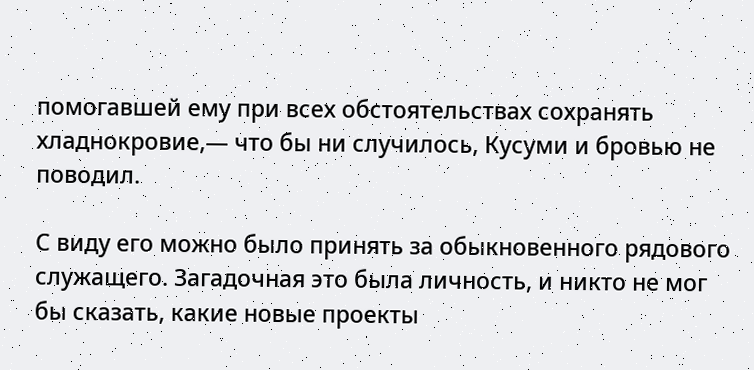помогавшей ему при всех обстоятельствах сохранять хладнокровие,— что бы ни случилось, Кусуми и бровью не поводил.

С виду его можно было принять за обыкновенного рядового служащего. Загадочная это была личность, и никто не мог бы сказать, какие новые проекты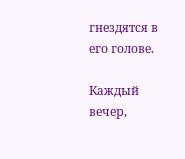гнездятся в его голове.

Каждый вечер,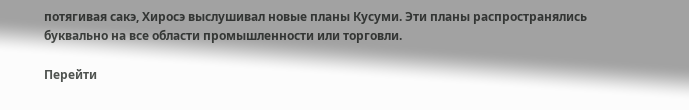потягивая сакэ, Хиросэ выслушивал новые планы Кусуми. Эти планы распространялись буквально на все области промышленности или торговли.

Перейти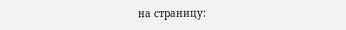на страницу: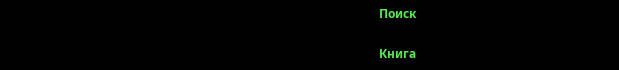Поиск

Книга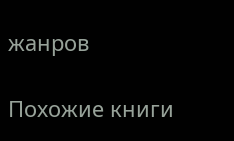жанров

Похожие книги